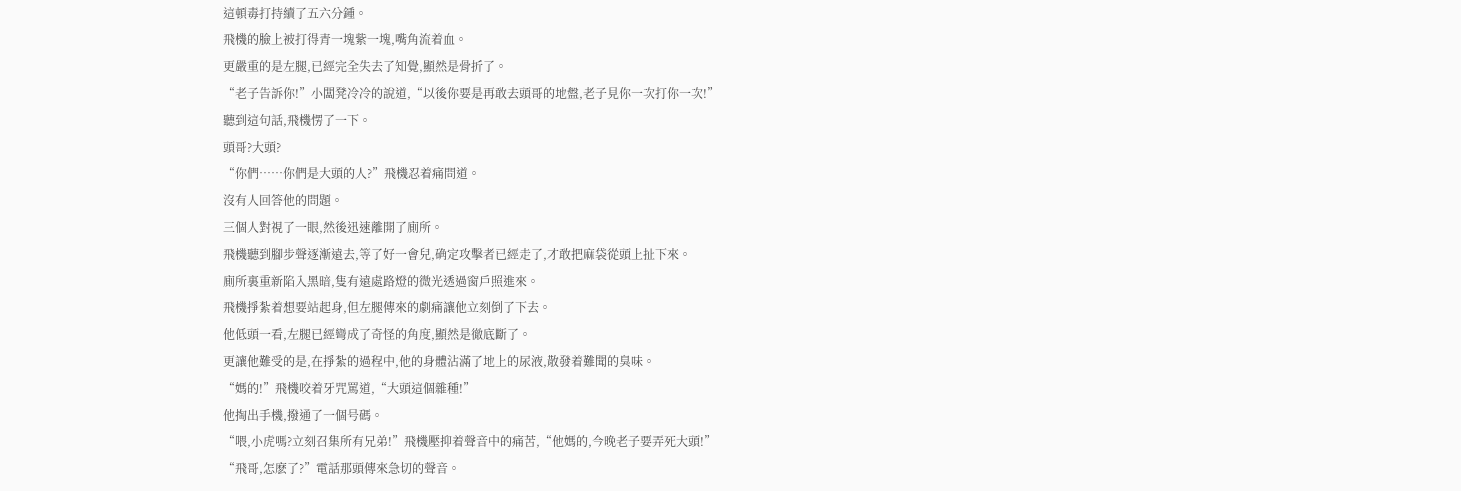這頓毒打持續了五六分鍾。
飛機的臉上被打得青一塊紫一塊,嘴角流着血。
更嚴重的是左腿,已經完全失去了知覺,顯然是骨折了。
“老子告訴你!”小闆凳冷冷的說道,“以後你要是再敢去頭哥的地盤,老子見你一次打你一次!”
聽到這句話,飛機愣了一下。
頭哥?大頭?
“你們……你們是大頭的人?”飛機忍着痛問道。
沒有人回答他的問題。
三個人對視了一眼,然後迅速離開了廁所。
飛機聽到腳步聲逐漸遠去,等了好一會兒,确定攻擊者已經走了,才敢把麻袋從頭上扯下來。
廁所裏重新陷入黑暗,隻有遠處路燈的微光透過窗戶照進來。
飛機掙紮着想要站起身,但左腿傳來的劇痛讓他立刻倒了下去。
他低頭一看,左腿已經彎成了奇怪的角度,顯然是徹底斷了。
更讓他難受的是,在掙紮的過程中,他的身體沾滿了地上的尿液,散發着難聞的臭味。
“媽的!”飛機咬着牙咒罵道,“大頭這個雜種!”
他掏出手機,撥通了一個号碼。
“喂,小虎嗎?立刻召集所有兄弟!”飛機壓抑着聲音中的痛苦,“他媽的,今晚老子要弄死大頭!”
“飛哥,怎麽了?”電話那頭傳來急切的聲音。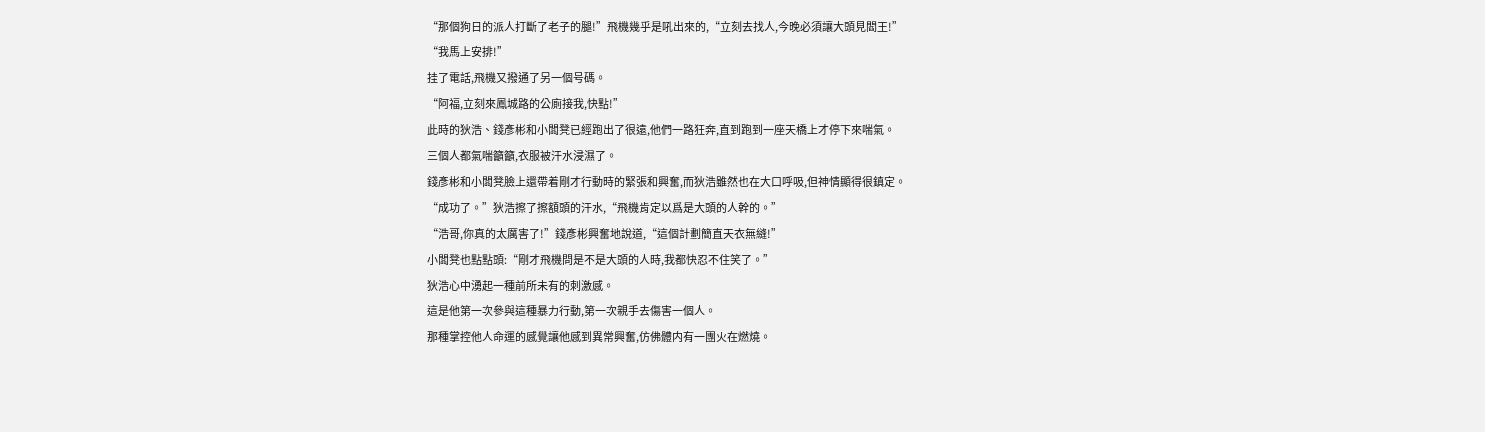“那個狗日的派人打斷了老子的腿!”飛機幾乎是吼出來的,“立刻去找人,今晚必須讓大頭見閻王!”
“我馬上安排!”
挂了電話,飛機又撥通了另一個号碼。
“阿福,立刻來鳳城路的公廁接我,快點!”
此時的狄浩、錢彥彬和小闆凳已經跑出了很遠,他們一路狂奔,直到跑到一座天橋上才停下來喘氣。
三個人都氣喘籲籲,衣服被汗水浸濕了。
錢彥彬和小闆凳臉上還帶着剛才行動時的緊張和興奮,而狄浩雖然也在大口呼吸,但神情顯得很鎮定。
“成功了。”狄浩擦了擦額頭的汗水,“飛機肯定以爲是大頭的人幹的。”
“浩哥,你真的太厲害了!”錢彥彬興奮地說道,“這個計劃簡直天衣無縫!”
小闆凳也點點頭:“剛才飛機問是不是大頭的人時,我都快忍不住笑了。”
狄浩心中湧起一種前所未有的刺激感。
這是他第一次參與這種暴力行動,第一次親手去傷害一個人。
那種掌控他人命運的感覺讓他感到異常興奮,仿佛體内有一團火在燃燒。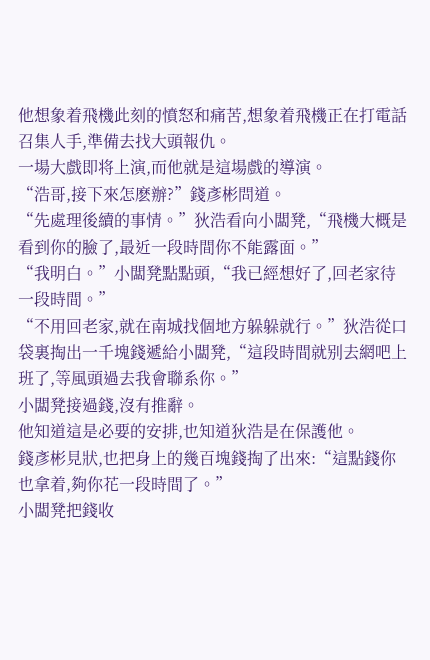他想象着飛機此刻的憤怒和痛苦,想象着飛機正在打電話召集人手,準備去找大頭報仇。
一場大戲即将上演,而他就是這場戲的導演。
“浩哥,接下來怎麽辦?”錢彥彬問道。
“先處理後續的事情。”狄浩看向小闆凳,“飛機大概是看到你的臉了,最近一段時間你不能露面。”
“我明白。”小闆凳點點頭,“我已經想好了,回老家待一段時間。”
“不用回老家,就在南城找個地方躲躲就行。”狄浩從口袋裏掏出一千塊錢遞給小闆凳,“這段時間就别去網吧上班了,等風頭過去我會聯系你。”
小闆凳接過錢,沒有推辭。
他知道這是必要的安排,也知道狄浩是在保護他。
錢彥彬見狀,也把身上的幾百塊錢掏了出來:“這點錢你也拿着,夠你花一段時間了。”
小闆凳把錢收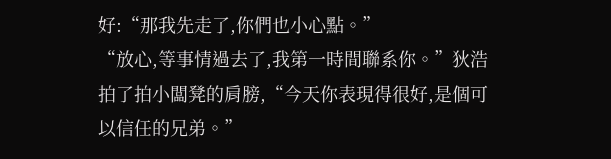好:“那我先走了,你們也小心點。”
“放心,等事情過去了,我第一時間聯系你。”狄浩拍了拍小闆凳的肩膀,“今天你表現得很好,是個可以信任的兄弟。”